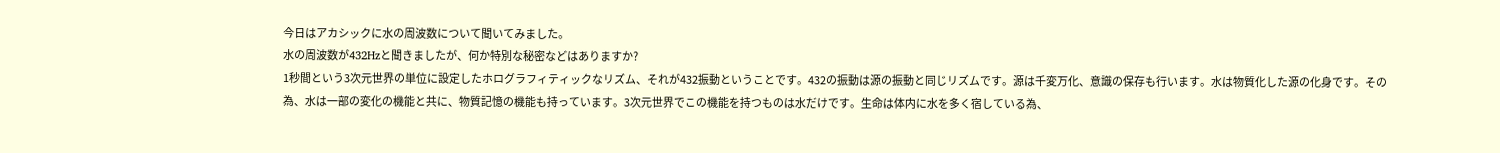今日はアカシックに水の周波数について聞いてみました。
水の周波数が432Hzと聞きましたが、何か特別な秘密などはありますか?
1秒間という3次元世界の単位に設定したホログラフィティックなリズム、それが432振動ということです。432の振動は源の振動と同じリズムです。源は千変万化、意識の保存も行います。水は物質化した源の化身です。その為、水は一部の変化の機能と共に、物質記憶の機能も持っています。3次元世界でこの機能を持つものは水だけです。生命は体内に水を多く宿している為、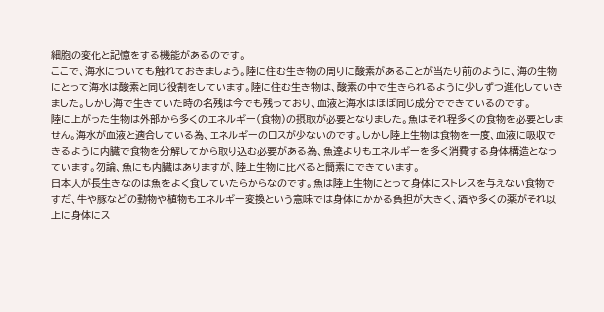細胞の変化と記憶をする機能があるのです。
ここで、海水についても触れておきましょう。陸に住む生き物の周りに酸素があることが当たり前のように、海の生物にとって海水は酸素と同じ役割をしています。陸に住む生き物は、酸素の中で生きられるように少しずつ進化していきました。しかし海で生きていた時の名残は今でも残っており、血液と海水はほぼ同じ成分でできているのです。
陸に上がった生物は外部から多くのエネルギー(食物)の摂取が必要となりました。魚はそれ程多くの食物を必要としません。海水が血液と適合している為、エネルギーのロスが少ないのです。しかし陸上生物は食物を一度、血液に吸収できるように内臓で食物を分解してから取り込む必要がある為、魚達よりもエネルギーを多く消費する身体構造となっています。勿論、魚にも内臓はありますが、陸上生物に比べると簡素にできています。
日本人が長生きなのは魚をよく食していたらからなのです。魚は陸上生物にとって身体にストレスを与えない食物ですだ、牛や豚などの動物や植物もエネルギー変換という意味では身体にかかる負担が大きく、酒や多くの薬がそれ以上に身体にス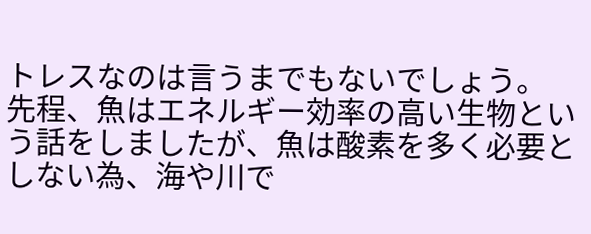トレスなのは言うまでもないでしょう。
先程、魚はエネルギー効率の高い生物という話をしましたが、魚は酸素を多く必要としない為、海や川で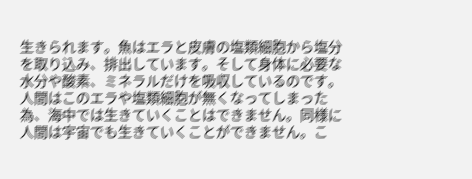生きられます。魚はエラと皮膚の塩類細胞から塩分を取り込み、排出しています。そして身体に必要な水分や酸素、ミネラルだけを吸収しているのです。
人間はこのエラや塩類細胞が無くなってしまった為、海中では生きていくことはできません。同様に人間は宇宙でも生きていくことができません。こ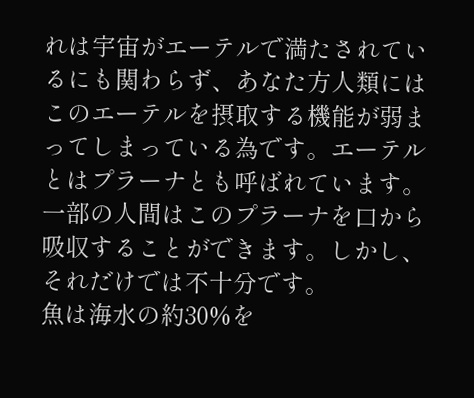れは宇宙がエーテルで満たされているにも関わらず、あなた方人類にはこのエーテルを摂取する機能が弱まってしまっている為です。エーテルとはプラーナとも呼ばれています。一部の人間はこのプラーナを口から吸収することができます。しかし、それだけでは不十分です。
魚は海水の約30%を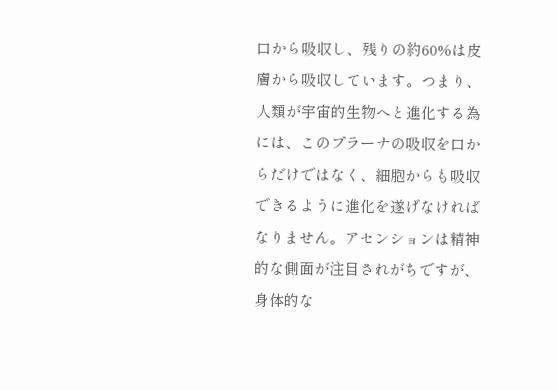口から吸収し、残りの約60%は皮膚から吸収しています。つまり、人類が宇宙的生物へと進化する為には、このプラーナの吸収を口からだけではなく、細胞からも吸収できるように進化を遂げなければなりません。アセンションは精神的な側面が注目されがちですが、身体的な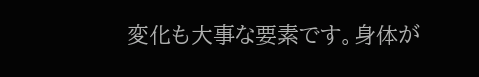変化も大事な要素です。身体が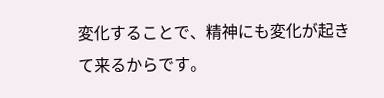変化することで、精神にも変化が起きて来るからです。